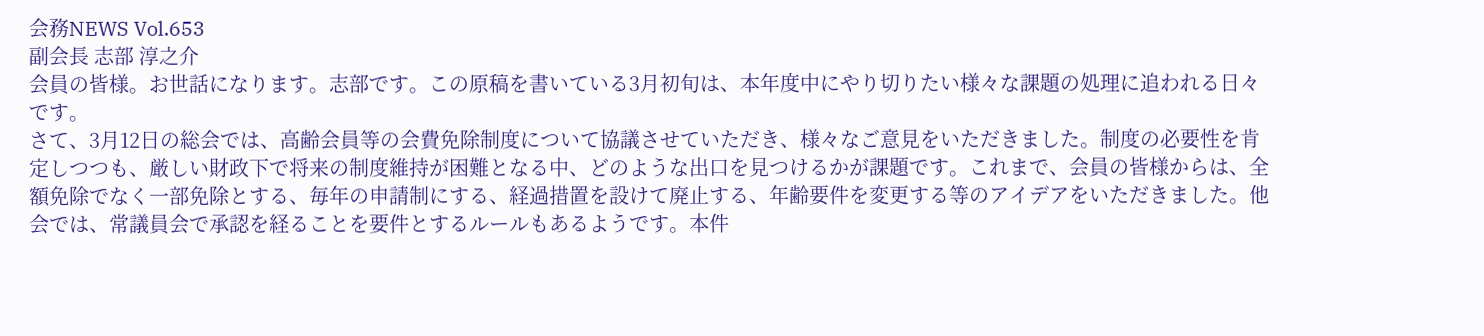会務NEWS Vol.653
副会長 志部 淳之介
会員の皆様。お世話になります。志部です。この原稿を書いている3月初旬は、本年度中にやり切りたい様々な課題の処理に追われる日々です。
さて、3月12日の総会では、高齢会員等の会費免除制度について協議させていただき、様々なご意見をいただきました。制度の必要性を肯定しつつも、厳しい財政下で将来の制度維持が困難となる中、どのような出口を見つけるかが課題です。これまで、会員の皆様からは、全額免除でなく一部免除とする、毎年の申請制にする、経過措置を設けて廃止する、年齢要件を変更する等のアイデアをいただきました。他会では、常議員会で承認を経ることを要件とするルールもあるようです。本件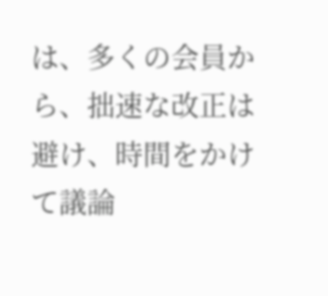は、多くの会員から、拙速な改正は避け、時間をかけて議論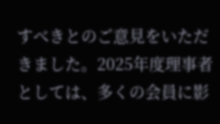すべきとのご意見をいただきました。2025年度理事者としては、多くの会員に影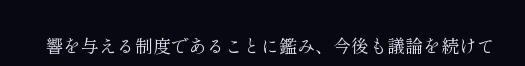響を与える制度であることに鑑み、今後も議論を続けて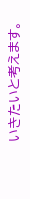いきたいと考えます。